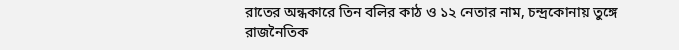রাতের অন্ধকারে তিন বলির কাঠ ও ১২ নেতার নাম, চন্দ্রকোনায় তুঙ্গে রাজনৈতিক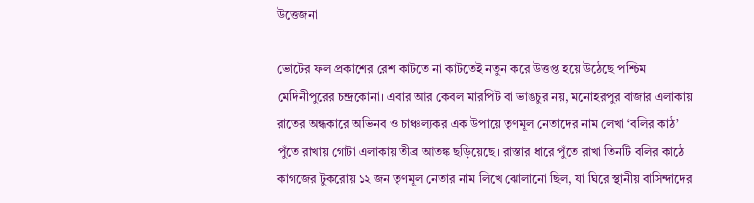উত্তেজনা

ভোটের ফল প্রকাশের রেশ কাটতে না কাটতেই নতুন করে উত্তপ্ত হয়ে উঠেছে পশ্চিম মেদিনীপুরের চন্দ্রকোনা। এবার আর কেবল মারপিট বা ভাঙচুর নয়, মনোহরপুর বাজার এলাকায় রাতের অন্ধকারে অভিনব ও চাঞ্চল্যকর এক উপায়ে তৃণমূল নেতাদের নাম লেখা ‘বলির কাঠ’ পুঁতে রাখায় গোটা এলাকায় তীব্র আতঙ্ক ছড়িয়েছে। রাস্তার ধারে পুঁতে রাখা তিনটি বলির কাঠে কাগজের টুকরোয় ১২ জন তৃণমূল নেতার নাম লিখে ঝোলানো ছিল, যা ঘিরে স্থানীয় বাসিন্দাদের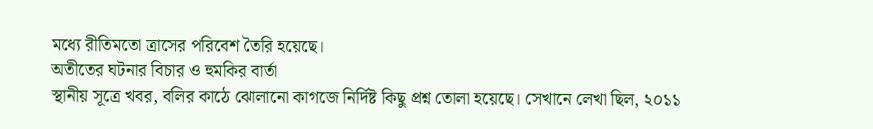মধ্যে রীতিমতো ত্রাসের পরিবেশ তৈরি হয়েছে।
অতীতের ঘটনার বিচার ও হুমকির বার্তা
স্থানীয় সূত্রে খবর, বলির কাঠে ঝোলানো কাগজে নির্দিষ্ট কিছু প্রশ্ন তোলা হয়েছে। সেখানে লেখা ছিল, ২০১১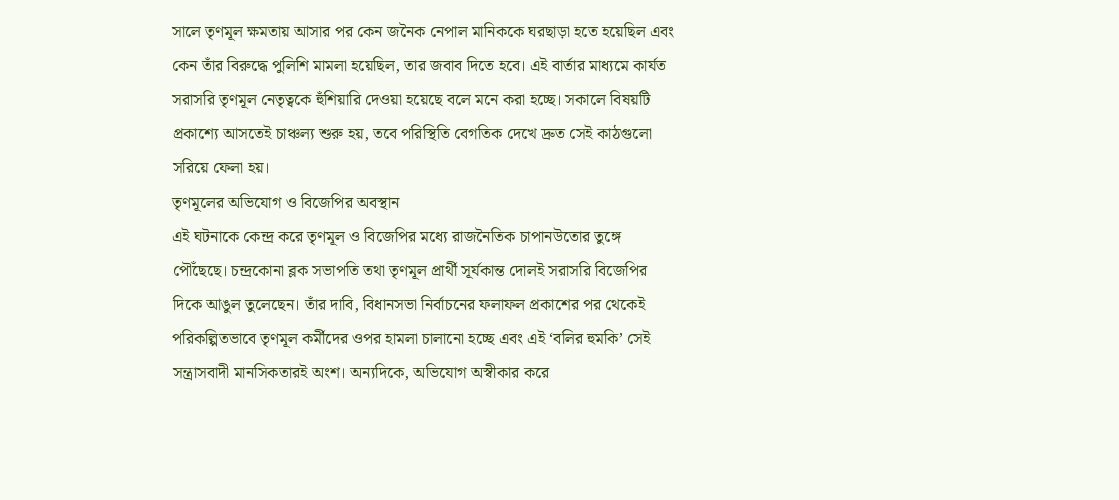সালে তৃণমূল ক্ষমতায় আসার পর কেন জনৈক নেপাল মানিককে ঘরছাড়া হতে হয়েছিল এবং কেন তাঁর বিরুদ্ধে পুলিশি মামলা হয়েছিল, তার জবাব দিতে হবে। এই বার্তার মাধ্যমে কার্যত সরাসরি তৃণমূল নেতৃত্বকে হুঁশিয়ারি দেওয়া হয়েছে বলে মনে করা হচ্ছে। সকালে বিষয়টি প্রকাশ্যে আসতেই চাঞ্চল্য শুরু হয়, তবে পরিস্থিতি বেগতিক দেখে দ্রুত সেই কাঠগুলো সরিয়ে ফেলা হয়।
তৃণমূলের অভিযোগ ও বিজেপির অবস্থান
এই ঘটনাকে কেন্দ্র করে তৃণমূল ও বিজেপির মধ্যে রাজনৈতিক চাপানউতোর তুঙ্গে পৌঁছেছে। চন্দ্রকোনা ব্লক সভাপতি তথা তৃণমূল প্রার্থী সূর্যকান্ত দোলই সরাসরি বিজেপির দিকে আঙুল তুলেছেন। তাঁর দাবি, বিধানসভা নির্বাচনের ফলাফল প্রকাশের পর থেকেই পরিকল্পিতভাবে তৃণমূল কর্মীদের ওপর হামলা চালানো হচ্ছে এবং এই ‘বলির হুমকি’ সেই সন্ত্রাসবাদী মানসিকতারই অংশ। অন্যদিকে, অভিযোগ অস্বীকার করে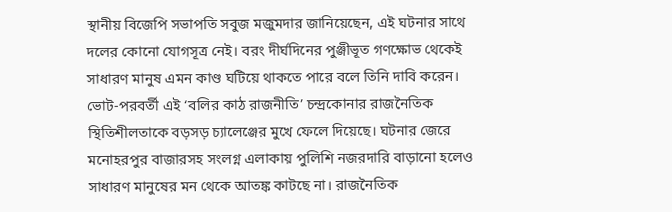স্থানীয় বিজেপি সভাপতি সবুজ মজুমদার জানিয়েছেন, এই ঘটনার সাথে দলের কোনো যোগসূত্র নেই। বরং দীর্ঘদিনের পুঞ্জীভূত গণক্ষোভ থেকেই সাধারণ মানুষ এমন কাণ্ড ঘটিয়ে থাকতে পারে বলে তিনি দাবি করেন।
ভোট-পরবর্তী এই ‘বলির কাঠ রাজনীতি’ চন্দ্রকোনার রাজনৈতিক স্থিতিশীলতাকে বড়সড় চ্যালেঞ্জের মুখে ফেলে দিয়েছে। ঘটনার জেরে মনোহরপুর বাজারসহ সংলগ্ন এলাকায় পুলিশি নজরদারি বাড়ানো হলেও সাধারণ মানুষের মন থেকে আতঙ্ক কাটছে না। রাজনৈতিক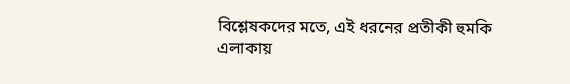বিশ্লেষকদের মতে, এই ধরনের প্রতীকী হুমকি এলাকায়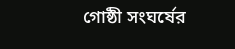গোষ্ঠী সংঘর্ষের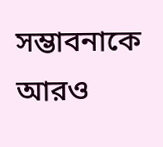সম্ভাবনাকে আরও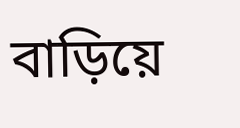বাড়িয়ে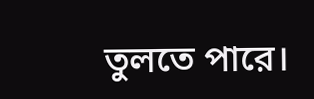তুলতে পারে।